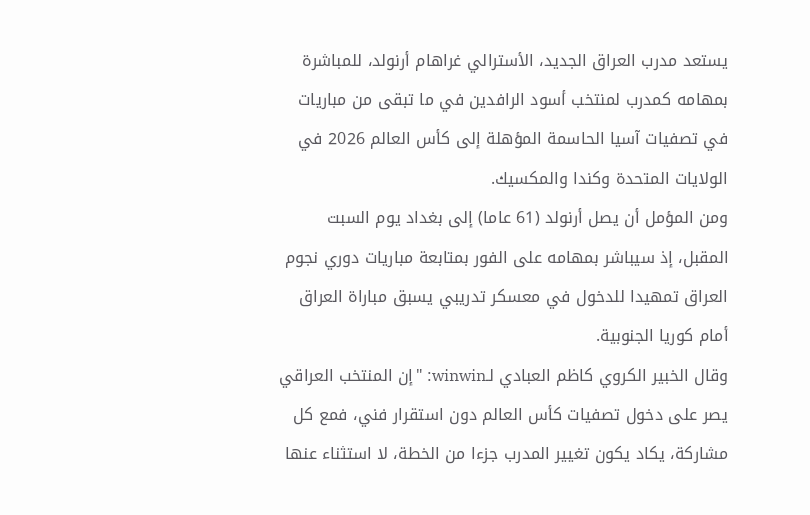يستعد مدرب العراق الجديد، الأسترالي غراهام أرنولد، للمباشرة بمهامه كمدرب لمنتخب أسود الرافدين في ما تبقى من مباريات في تصفيات آسيا الحاسمة المؤهلة إلى كأس العالم 2026 في الولايات المتحدة وكندا والمكسيك.
ومن المؤمل أن يصل أرنولد (61 عاما) إلى بغداد يوم السبت المقبل، إذ سيباشر بمهامه على الفور بمتابعة مباريات دوري نجوم العراق تمهيدا للدخول في معسكر تدريبي يسبق مباراة العراق أمام كوريا الجنوبية.
وقال الخبير الكروي كاظم العبادي لـwinwin: "إن المنتخب العراقي يصر على دخول تصفيات كأس العالم دون استقرار فني، فمع كل مشاركة، يكاد يكون تغيير المدرب جزءا من الخطة، لا استثناء عنها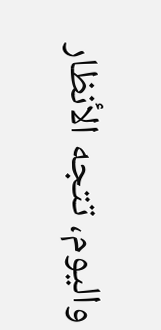واليوم، تتجه الأنظار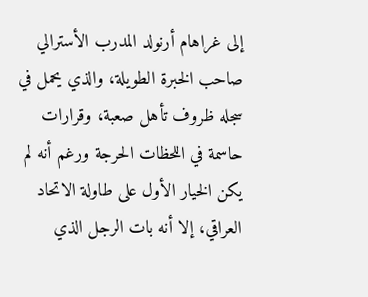إلى غراهام أرنولد المدرب الأسترالي صاحب الخبرة الطويلة، والذي يحمل في سجله ظروف تأهل صعبة، وقرارات حاسمة في اللحظات الحرجة ورغم أنه لم يكن الخيار الأول على طاولة الاتحاد العراقي، إلا أنه بات الرجل الذي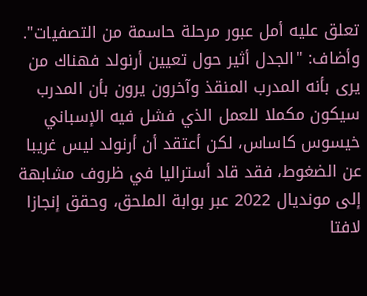تعلق عليه أمل عبور مرحلة حاسمة من التصفيات".
وأضاف: "الجدل أثير حول تعيين أرنولد فهناك من يرى بأنه المدرب المنقذ وآخرون يرون بأن المدرب سيكون مكملا للعمل الذي فشل فيه الإسباني خيسوس كاساس، لكن أعتقد أن أرنولد ليس غريبا عن الضغوط، فقد قاد أستراليا في ظروف مشابهة إلى مونديال 2022 عبر بوابة الملحق، وحقق إنجازا لافتا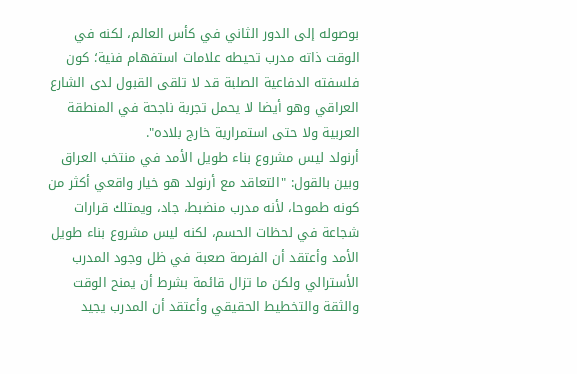بوصوله إلى الدور الثاني في كأس العالم، لكنه في الوقت ذاته مدرب تحيطه علامات استفهام فنية؛ كون فلسفته الدفاعية الصلبة قد لا تلقى القبول لدى الشارع العراقي وهو أيضا لا يحمل تجربة ناجحة في المنطقة العربية ولا حتى استمرارية خارج بلاده".
أرنولد ليس مشروع بناء طويل الأمد في منتخب العراق
وبين بالقول: "التعاقد مع أرنولد هو خيار واقعي أكثر من كونه طموحا، لأنه مدرب منضبط، جاد، ويمتلك قرارات شجاعة في لحظات الحسم، لكنه ليس مشروع بناء طويل الأمد وأعتقد أن الفرصة صعبة في ظل وجود المدرب الأسترالي ولكن ما تزال قائمة بشرط أن يمنح الوقت والثقة والتخطيط الحقيقي وأعتقد أن المدرب يجيد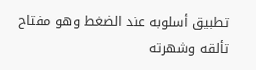تطبيق أسلوبه عند الضغط وهو مفتاح تألقه وشهرته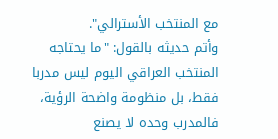مع المنتخب الأسترالي".
وأتم حديثه بالقول: "ما يحتاجه المنتخب العراقي اليوم ليس مدربا فقط، بل منظومة واضحة الرؤية، فالمدرب وحده لا يصنع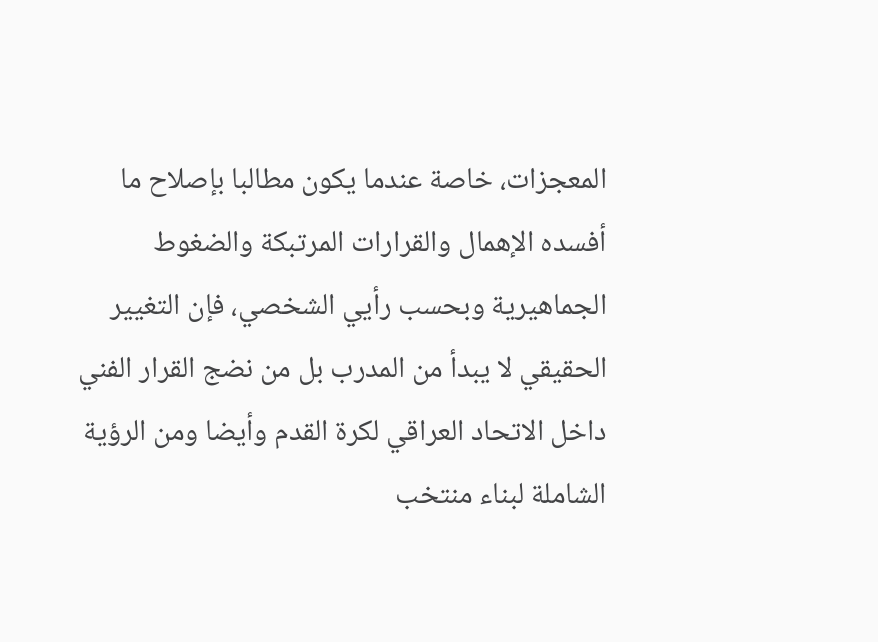المعجزات، خاصة عندما يكون مطالبا بإصلاح ما أفسده الإهمال والقرارات المرتبكة والضغوط الجماهيرية وبحسب رأيي الشخصي، فإن التغيير الحقيقي لا يبدأ من المدرب بل من نضج القرار الفني داخل الاتحاد العراقي لكرة القدم وأيضا ومن الرؤية الشاملة لبناء منتخب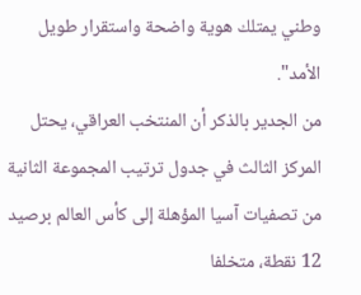وطني يمتلك هوية واضحة واستقرار طويل الأمد".
من الجدير بالذكر أن المنتخب العراقي، يحتل المركز الثالث في جدول ترتيب المجموعة الثانية من تصفيات آسيا المؤهلة إلى كأس العالم برصيد 12 نقطة، متخلفا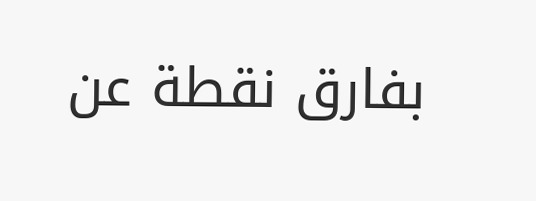بفارق نقطة عن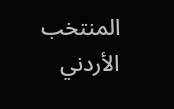المنتخب الأردني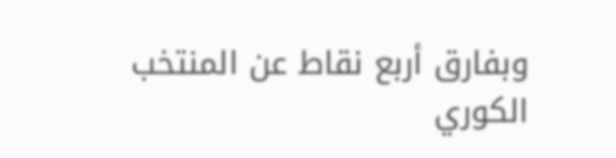وبفارق أربع نقاط عن المنتخب الكوري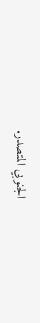الجنوبي المتصدر.